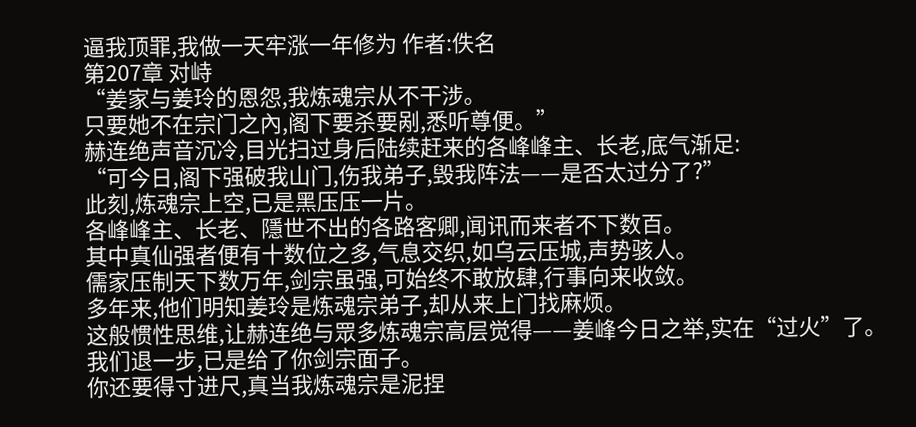逼我顶罪,我做一天牢涨一年修为 作者:佚名
第207章 对峙
“姜家与姜玲的恩怨,我炼魂宗从不干涉。
只要她不在宗门之內,阁下要杀要剐,悉听尊便。”
赫连绝声音沉冷,目光扫过身后陆续赶来的各峰峰主、长老,底气渐足:
“可今日,阁下强破我山门,伤我弟子,毁我阵法——是否太过分了?”
此刻,炼魂宗上空,已是黑压压一片。
各峰峰主、长老、隱世不出的各路客卿,闻讯而来者不下数百。
其中真仙强者便有十数位之多,气息交织,如乌云压城,声势骇人。
儒家压制天下数万年,剑宗虽强,可始终不敢放肆,行事向来收敛。
多年来,他们明知姜玲是炼魂宗弟子,却从来上门找麻烦。
这般惯性思维,让赫连绝与眾多炼魂宗高层觉得——姜峰今日之举,实在“过火”了。
我们退一步,已是给了你剑宗面子。
你还要得寸进尺,真当我炼魂宗是泥捏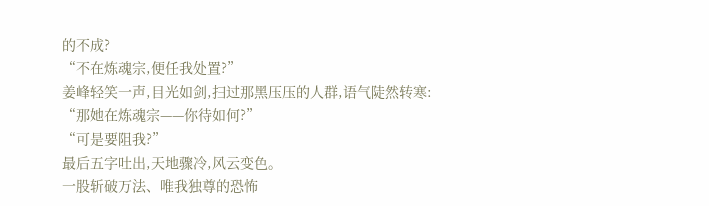的不成?
“不在炼魂宗,便任我处置?”
姜峰轻笑一声,目光如剑,扫过那黑压压的人群,语气陡然转寒:
“那她在炼魂宗——你待如何?”
“可是要阻我?”
最后五字吐出,天地骤冷,风云变色。
一股斩破万法、唯我独尊的恐怖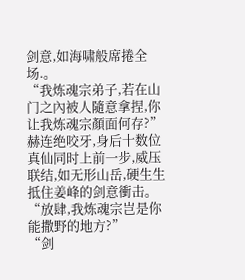剑意,如海啸般席捲全场.。
“我炼魂宗弟子,若在山门之內被人隨意拿捏,你让我炼魂宗顏面何存?”
赫连绝咬牙,身后十数位真仙同时上前一步,威压联结,如无形山岳,硬生生抵住姜峰的剑意衝击。
“放肆,我炼魂宗岂是你能撒野的地方?”
“剑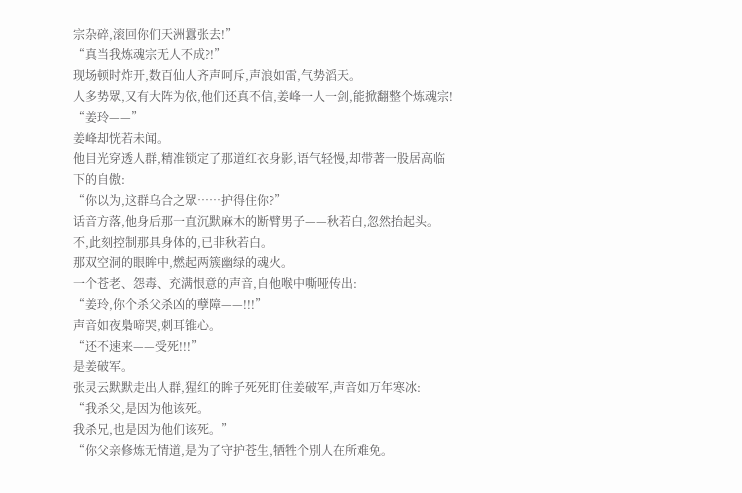宗杂碎,滚回你们天洲囂张去!”
“真当我炼魂宗无人不成?!”
现场顿时炸开,数百仙人齐声呵斥,声浪如雷,气势滔天。
人多势眾,又有大阵为依,他们还真不信,姜峰一人一剑,能掀翻整个炼魂宗!
“姜玲——”
姜峰却恍若未闻。
他目光穿透人群,精准锁定了那道红衣身影,语气轻慢,却带著一股居高临下的自傲:
“你以为,这群乌合之眾……护得住你?”
话音方落,他身后那一直沉默麻木的断臂男子——秋若白,忽然抬起头。
不,此刻控制那具身体的,已非秋若白。
那双空洞的眼眸中,燃起两簇幽绿的魂火。
一个苍老、怨毒、充满恨意的声音,自他喉中嘶哑传出:
“姜玲,你个杀父杀凶的孽障——!!!”
声音如夜梟啼哭,刺耳锥心。
“还不速来——受死!!!”
是姜破军。
张灵云默默走出人群,猩红的眸子死死盯住姜破军,声音如万年寒冰:
“我杀父,是因为他该死。
我杀兄,也是因为他们该死。”
“你父亲修炼无情道,是为了守护苍生,牺牲个別人在所难免。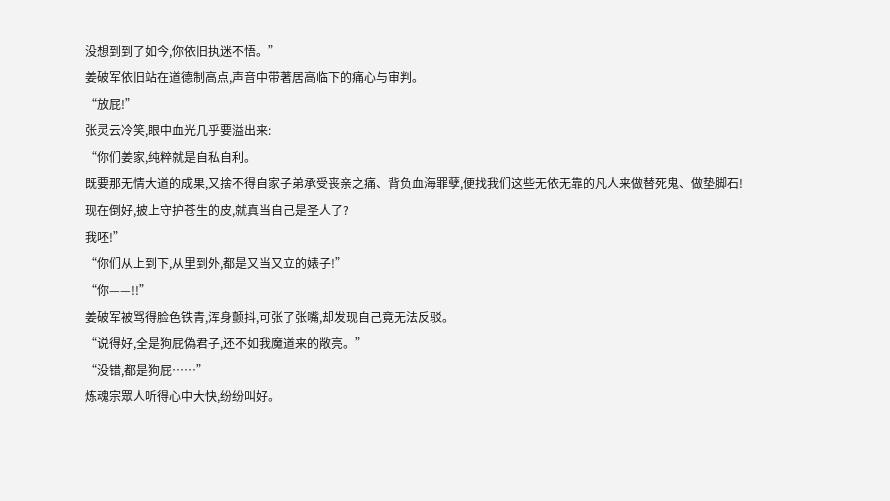没想到到了如今,你依旧执迷不悟。”
姜破军依旧站在道德制高点,声音中带著居高临下的痛心与审判。
“放屁!”
张灵云冷笑,眼中血光几乎要溢出来:
“你们姜家,纯粹就是自私自利。
既要那无情大道的成果,又捨不得自家子弟承受丧亲之痛、背负血海罪孽,便找我们这些无依无靠的凡人来做替死鬼、做垫脚石!
现在倒好,披上守护苍生的皮,就真当自己是圣人了?
我呸!”
“你们从上到下,从里到外,都是又当又立的婊子!”
“你——!!”
姜破军被骂得脸色铁青,浑身颤抖,可张了张嘴,却发现自己竟无法反驳。
“说得好,全是狗屁偽君子,还不如我魔道来的敞亮。”
“没错,都是狗屁……”
炼魂宗眾人听得心中大快,纷纷叫好。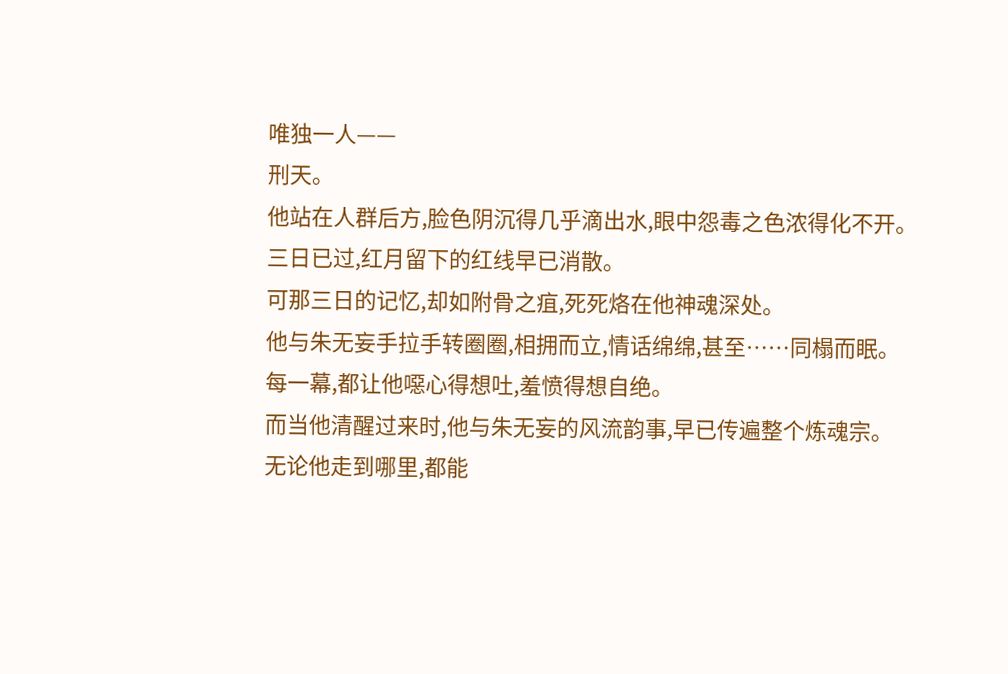唯独一人——
刑天。
他站在人群后方,脸色阴沉得几乎滴出水,眼中怨毒之色浓得化不开。
三日已过,红月留下的红线早已消散。
可那三日的记忆,却如附骨之疽,死死烙在他神魂深处。
他与朱无妄手拉手转圈圈,相拥而立,情话绵绵,甚至……同榻而眠。
每一幕,都让他噁心得想吐,羞愤得想自绝。
而当他清醒过来时,他与朱无妄的风流韵事,早已传遍整个炼魂宗。
无论他走到哪里,都能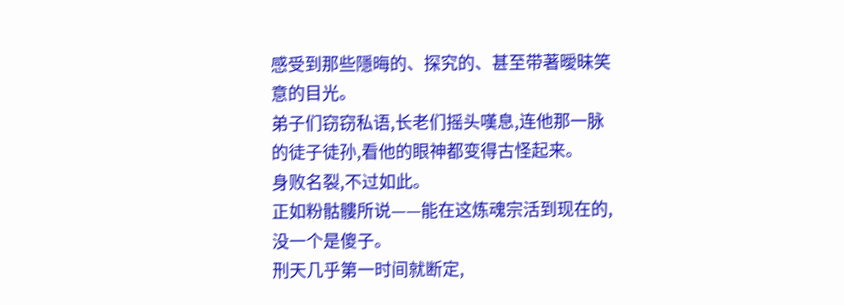感受到那些隱晦的、探究的、甚至带著曖昧笑意的目光。
弟子们窃窃私语,长老们摇头嘆息,连他那一脉的徒子徒孙,看他的眼神都变得古怪起来。
身败名裂,不过如此。
正如粉骷髏所说——能在这炼魂宗活到现在的,没一个是傻子。
刑天几乎第一时间就断定,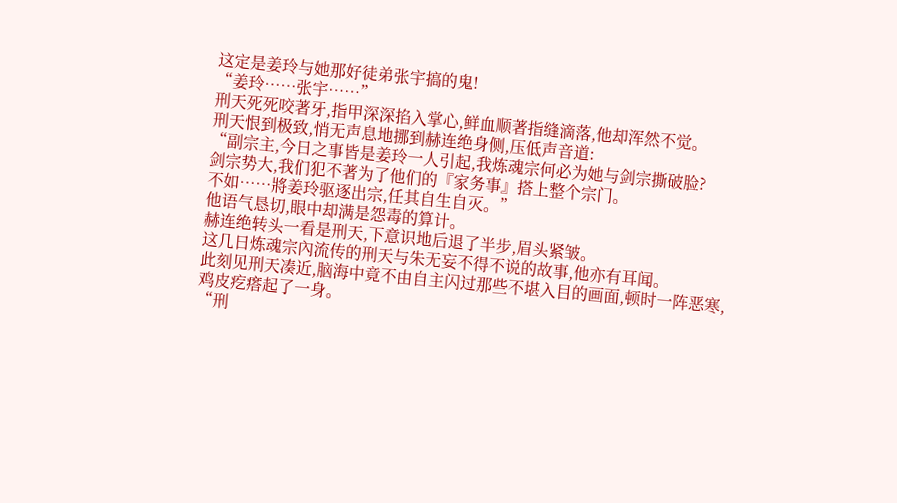这定是姜玲与她那好徒弟张宇搞的鬼!
“姜玲……张宇……”
刑天死死咬著牙,指甲深深掐入掌心,鲜血顺著指缝滴落,他却浑然不觉。
刑天恨到极致,悄无声息地挪到赫连绝身侧,压低声音道:
“副宗主,今日之事皆是姜玲一人引起,我炼魂宗何必为她与剑宗撕破脸?
剑宗势大,我们犯不著为了他们的『家务事』搭上整个宗门。
不如……將姜玲驱逐出宗,任其自生自灭。”
他语气恳切,眼中却满是怨毒的算计。
赫连绝转头一看是刑天,下意识地后退了半步,眉头紧皱。
这几日炼魂宗內流传的刑天与朱无妄不得不说的故事,他亦有耳闻。
此刻见刑天凑近,脑海中竟不由自主闪过那些不堪入目的画面,顿时一阵恶寒,鸡皮疙瘩起了一身。
“刑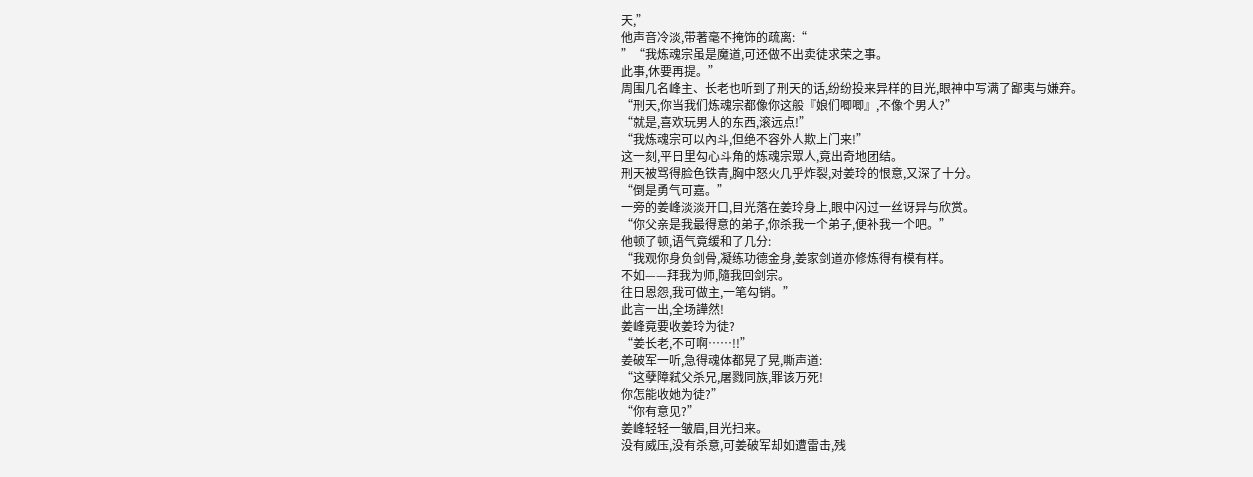天,”
他声音冷淡,带著毫不掩饰的疏离:“
”“我炼魂宗虽是魔道,可还做不出卖徒求荣之事。
此事,休要再提。”
周围几名峰主、长老也听到了刑天的话,纷纷投来异样的目光,眼神中写满了鄙夷与嫌弃。
“刑天,你当我们炼魂宗都像你这般『娘们唧唧』,不像个男人?”
“就是,喜欢玩男人的东西,滚远点!”
“我炼魂宗可以內斗,但绝不容外人欺上门来!”
这一刻,平日里勾心斗角的炼魂宗眾人,竟出奇地团结。
刑天被骂得脸色铁青,胸中怒火几乎炸裂,对姜玲的恨意,又深了十分。
“倒是勇气可嘉。”
一旁的姜峰淡淡开口,目光落在姜玲身上,眼中闪过一丝讶异与欣赏。
“你父亲是我最得意的弟子,你杀我一个弟子,便补我一个吧。”
他顿了顿,语气竟缓和了几分:
“我观你身负剑骨,凝练功德金身,姜家剑道亦修炼得有模有样。
不如——拜我为师,隨我回剑宗。
往日恩怨,我可做主,一笔勾销。”
此言一出,全场譁然!
姜峰竟要收姜玲为徒?
“姜长老,不可啊……!!”
姜破军一听,急得魂体都晃了晃,嘶声道:
“这孽障弒父杀兄,屠戮同族,罪该万死!
你怎能收她为徒?”
“你有意见?”
姜峰轻轻一皱眉,目光扫来。
没有威压,没有杀意,可姜破军却如遭雷击,残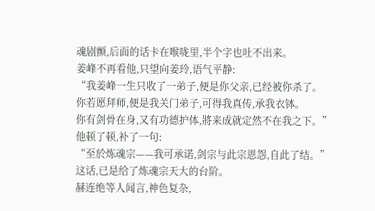魂剧颤,后面的话卡在喉咙里,半个字也吐不出来。
姜峰不再看他,只望向姜玲,语气平静:
“我姜峰一生只收了一弟子,便是你父亲,已经被你杀了。
你若愿拜师,便是我关门弟子,可得我真传,承我衣钵。
你有剑骨在身,又有功德护体,將来成就定然不在我之下。”
他顿了顿,补了一句:
“至於炼魂宗——我可承诺,剑宗与此宗恩怨,自此了结。”
这话,已是给了炼魂宗天大的台阶。
赫连绝等人闻言,神色复杂,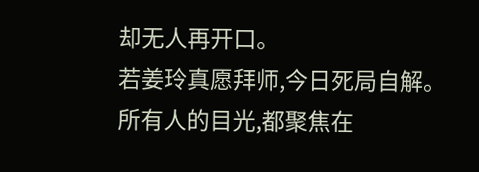却无人再开口。
若姜玲真愿拜师,今日死局自解。
所有人的目光,都聚焦在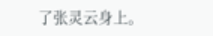了张灵云身上。